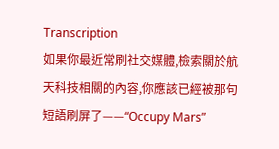Transcription
如果你最近常刷社交媒體,檢索關於航天科技相關的內容,你應該已經被那句短語刷屏了——“Occupy Mars”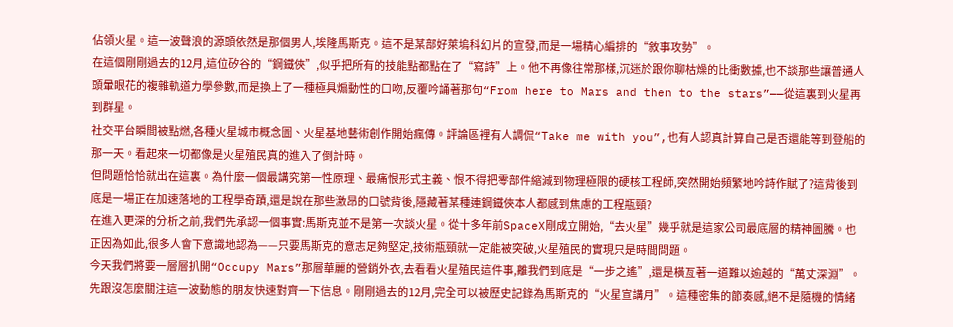佔領火星。這一波聲浪的源頭依然是那個男人,埃隆馬斯克。這不是某部好萊塢科幻片的宣發,而是一場精心編排的“敘事攻勢”。
在這個剛剛過去的12月,這位矽谷的“鋼鐵俠”,似乎把所有的技能點都點在了“寫詩”上。他不再像往常那樣,沉迷於跟你聊枯燥的比衝數據,也不談那些讓普通人頭暈眼花的複雜軌道力學參數,而是換上了一種極具煽動性的口吻,反覆吟誦著那句“From here to Mars and then to the stars”——從這裏到火星再到群星。
社交平台瞬間被點燃,各種火星城市概念圖、火星基地藝術創作開始瘋傳。評論區裡有人調侃“Take me with you”,也有人認真計算自己是否還能等到登船的那一天。看起來一切都像是火星殖民真的進入了倒計時。
但問題恰恰就出在這裏。為什麼一個最講究第一性原理、最痛恨形式主義、恨不得把零部件縮減到物理極限的硬核工程師,突然開始頻繁地吟詩作賦了?這背後到底是一場正在加速落地的工程學奇蹟,還是說在那些激昂的口號背後,隱藏著某種連鋼鐵俠本人都感到焦慮的工程瓶頸?
在進入更深的分析之前,我們先承認一個事實:馬斯克並不是第一次談火星。從十多年前SpaceX剛成立開始,“去火星”幾乎就是這家公司最底層的精神圖騰。也正因為如此,很多人會下意識地認為——只要馬斯克的意志足夠堅定,技術瓶頸就一定能被突破,火星殖民的實現只是時間問題。
今天我們將要一層層扒開“Occupy Mars”那層華麗的營銷外衣,去看看火星殖民這件事,離我們到底是“一步之遙”,還是橫亙著一道難以逾越的“萬丈深淵”。
先跟沒怎麼關注這一波動態的朋友快速對齊一下信息。剛剛過去的12月,完全可以被歷史記錄為馬斯克的“火星宣講月”。這種密集的節奏感,絕不是隨機的情緒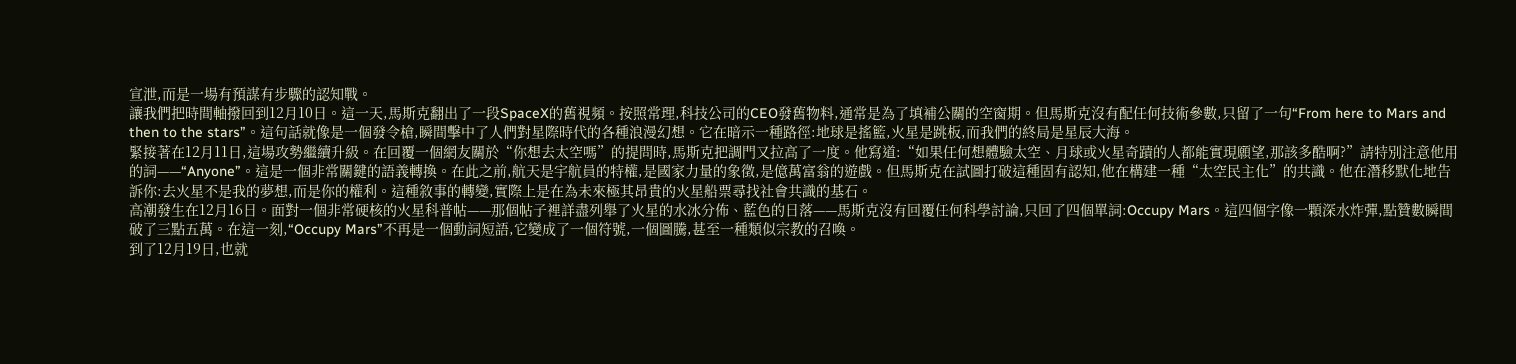宣泄,而是一場有預謀有步驟的認知戰。
讓我們把時間軸撥回到12月10日。這一天,馬斯克翻出了一段SpaceX的舊視頻。按照常理,科技公司的CEO發舊物料,通常是為了填補公關的空窗期。但馬斯克沒有配任何技術參數,只留了一句“From here to Mars and then to the stars”。這句話就像是一個發令槍,瞬間擊中了人們對星際時代的各種浪漫幻想。它在暗示一種路徑:地球是搖籃,火星是跳板,而我們的終局是星辰大海。
緊接著在12月11日,這場攻勢繼續升級。在回覆一個網友關於“你想去太空嗎”的提問時,馬斯克把調門又拉高了一度。他寫道:“如果任何想體驗太空、月球或火星奇蹟的人都能實現願望,那該多酷啊?”請特別注意他用的詞——“Anyone”。這是一個非常關鍵的語義轉換。在此之前,航天是宇航員的特權,是國家力量的象徵,是億萬富翁的遊戲。但馬斯克在試圖打破這種固有認知,他在構建一種“太空民主化”的共識。他在潛移默化地告訴你:去火星不是我的夢想,而是你的權利。這種敘事的轉變,實際上是在為未來極其昂貴的火星船票尋找社會共識的基石。
高潮發生在12月16日。面對一個非常硬核的火星科普帖——那個帖子裡詳盡列舉了火星的水冰分佈、藍色的日落——馬斯克沒有回覆任何科學討論,只回了四個單詞:Occupy Mars。這四個字像一顆深水炸彈,點贊數瞬間破了三點五萬。在這一刻,“Occupy Mars”不再是一個動詞短語,它變成了一個符號,一個圖騰,甚至一種類似宗教的召喚。
到了12月19日,也就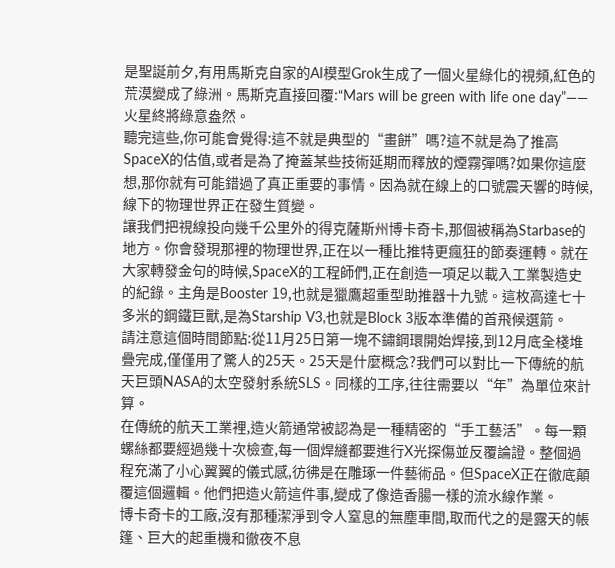是聖誕前夕,有用馬斯克自家的AI模型Grok生成了一個火星綠化的視頻,紅色的荒漠變成了綠洲。馬斯克直接回覆:“Mars will be green with life one day”——火星終將綠意盎然。
聽完這些,你可能會覺得:這不就是典型的“畫餅”嗎?這不就是為了推高SpaceX的估值,或者是為了掩蓋某些技術延期而釋放的煙霧彈嗎?如果你這麼想,那你就有可能錯過了真正重要的事情。因為就在線上的口號震天響的時候,線下的物理世界正在發生質變。
讓我們把視線投向幾千公里外的得克薩斯州博卡奇卡,那個被稱為Starbase的地方。你會發現那裡的物理世界,正在以一種比推特更瘋狂的節奏運轉。就在大家轉發金句的時候,SpaceX的工程師們,正在創造一項足以載入工業製造史的紀錄。主角是Booster 19,也就是獵鷹超重型助推器十九號。這枚高達七十多米的鋼鐵巨獸,是為Starship V3,也就是Block 3版本準備的首飛候選箭。
請注意這個時間節點:從11月25日第一塊不鏽鋼環開始焊接,到12月底全棧堆疊完成,僅僅用了驚人的25天。25天是什麼概念?我們可以對比一下傳統的航天巨頭NASA的太空發射系統SLS。同樣的工序,往往需要以“年”為單位來計算。
在傳統的航天工業裡,造火箭通常被認為是一種精密的“手工藝活”。每一顆螺絲都要經過幾十次檢查,每一個焊縫都要進行X光探傷並反覆論證。整個過程充滿了小心翼翼的儀式感,彷彿是在雕琢一件藝術品。但SpaceX正在徹底顛覆這個邏輯。他們把造火箭這件事,變成了像造香腸一樣的流水線作業。
博卡奇卡的工廠,沒有那種潔淨到令人窒息的無塵車間,取而代之的是露天的帳篷、巨大的起重機和徹夜不息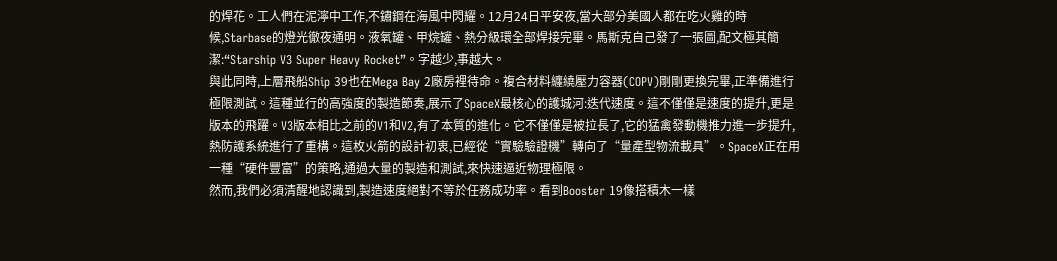的焊花。工人們在泥濘中工作,不鏽鋼在海風中閃耀。12月24日平安夜,當大部分美國人都在吃火雞的時候,Starbase的燈光徹夜通明。液氧罐、甲烷罐、熱分級環全部焊接完畢。馬斯克自己發了一張圖,配文極其簡潔:“Starship V3 Super Heavy Rocket”。字越少,事越大。
與此同時,上層飛船Ship 39也在Mega Bay 2廠房裡待命。複合材料纏繞壓力容器(COPV)剛剛更換完畢,正準備進行極限測試。這種並行的高強度的製造節奏,展示了SpaceX最核心的護城河:迭代速度。這不僅僅是速度的提升,更是版本的飛躍。V3版本相比之前的V1和V2,有了本質的進化。它不僅僅是被拉長了,它的猛禽發動機推力進一步提升,熱防護系統進行了重構。這枚火箭的設計初衷,已經從“實驗驗證機”轉向了“量產型物流載具”。SpaceX正在用一種“硬件豐富”的策略,通過大量的製造和測試,來快速逼近物理極限。
然而,我們必須清醒地認識到,製造速度絕對不等於任務成功率。看到Booster 19像搭積木一樣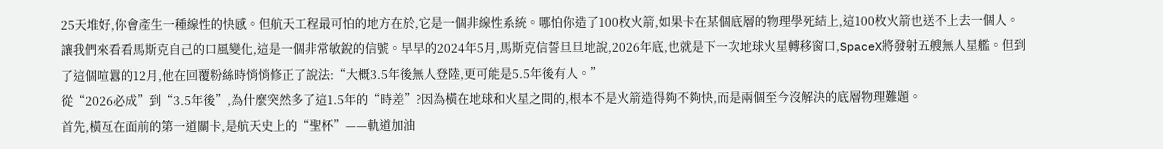25天堆好,你會產生一種線性的快感。但航天工程最可怕的地方在於,它是一個非線性系統。哪怕你造了100枚火箭,如果卡在某個底層的物理學死結上,這100枚火箭也送不上去一個人。
讓我們來看看馬斯克自己的口風變化,這是一個非常敏銳的信號。早早的2024年5月,馬斯克信誓旦旦地說,2026年底,也就是下一次地球火星轉移窗口,SpaceX將發射五艘無人星艦。但到了這個喧囂的12月,他在回覆粉絲時悄悄修正了說法:“大概3.5年後無人登陸,更可能是5.5年後有人。”
從“2026必成”到“3.5年後”,為什麼突然多了這1.5年的“時差”?因為橫在地球和火星之間的,根本不是火箭造得夠不夠快,而是兩個至今沒解決的底層物理難題。
首先,橫亙在面前的第一道關卡,是航天史上的“聖杯”——軌道加油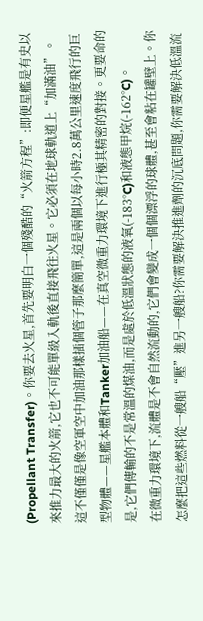(Propellant Transfer)。你要去火星,首先要明白一個殘酷的“火箭方程”:即便星艦是有史以來推力最大的火箭,它也不可能單級入軌後直接飛往火星。它必須在地球軌道上“加滿油”。這不僅僅是像空軍空中加油那樣插個管子那麼簡單,這是兩個以每小時2.8萬公里速度飛行的巨型物體——星艦本體和Tanker加油船——在真空微重力環境下進行極其精密的對接。更要命的是,它們傳輸的不是常溫的煤油,而是處於低溫狀態的液氧(-183°C)和液態甲烷(-162°C)。
在微重力環境下,流體是不會自然流動的,它們會變成一個個漂浮的球體,甚至會粘在罐壁上。你怎麼把這些燃料從一艘船“壓”進另一艘船?你需要解決推進劑的沉底問題,你需要解決低溫流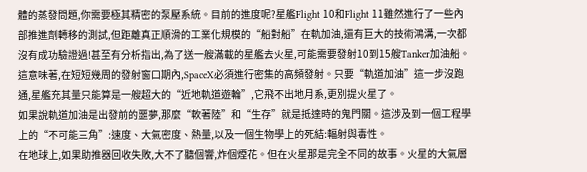體的蒸發問題,你需要極其精密的泵壓系統。目前的進度呢?星艦Flight 10和Flight 11雖然進行了一些內部推進劑轉移的測試,但距離真正順滑的工業化規模的“船對船”在軌加油,還有巨大的技術鴻溝,一次都沒有成功驗證過!甚至有分析指出,為了送一艘滿載的星艦去火星,可能需要發射10到15艘Tanker加油船。這意味著,在短短幾周的發射窗口期內,SpaceX必須進行密集的高頻發射。只要“軌道加油”這一步沒跑通,星艦充其量只能算是一艘超大的“近地軌道遊輪”,它飛不出地月系,更別提火星了。
如果說軌道加油是出發前的噩夢,那麼“軟著陸”和“生存”就是抵達時的鬼門關。這涉及到一個工程學上的“不可能三角”:速度、大氣密度、熱量,以及一個生物學上的死結:輻射與毒性。
在地球上,如果助推器回收失敗,大不了聽個響,炸個煙花。但在火星那是完全不同的故事。火星的大氣層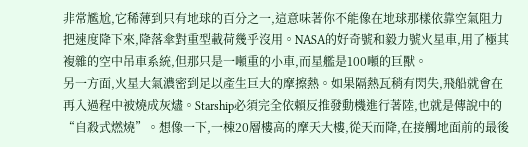非常尷尬,它稀薄到只有地球的百分之一,這意味著你不能像在地球那樣依靠空氣阻力把速度降下來,降落傘對重型載荷幾乎沒用。NASA的好奇號和毅力號火星車,用了極其複雜的空中吊車系統,但那只是一噸重的小車,而星艦是100噸的巨獸。
另一方面,火星大氣濃密到足以產生巨大的摩擦熱。如果隔熱瓦稍有閃失,飛船就會在再入過程中被燒成灰燼。Starship必須完全依賴反推發動機進行著陸,也就是傳說中的“自殺式燃燒”。想像一下,一棟20層樓高的摩天大樓,從天而降,在接觸地面前的最後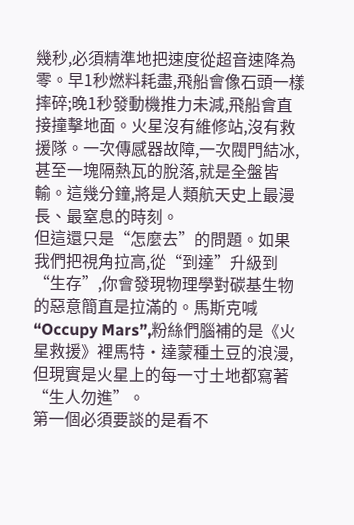幾秒,必須精準地把速度從超音速降為零。早1秒燃料耗盡,飛船會像石頭一樣摔碎;晚1秒發動機推力未減,飛船會直接撞擊地面。火星沒有維修站,沒有救援隊。一次傳感器故障,一次閥門結冰,甚至一塊隔熱瓦的脫落,就是全盤皆輸。這幾分鐘,將是人類航天史上最漫長、最窒息的時刻。
但這還只是“怎麼去”的問題。如果我們把視角拉高,從“到達”升級到“生存”,你會發現物理學對碳基生物的惡意簡直是拉滿的。馬斯克喊“Occupy Mars”,粉絲們腦補的是《火星救援》裡馬特·達蒙種土豆的浪漫,但現實是火星上的每一寸土地都寫著“生人勿進”。
第一個必須要談的是看不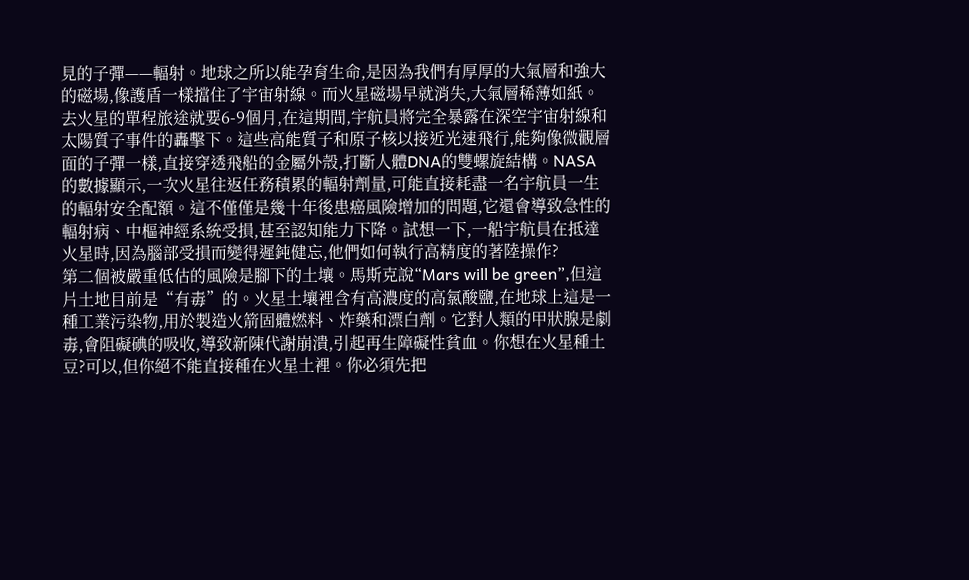見的子彈——輻射。地球之所以能孕育生命,是因為我們有厚厚的大氣層和強大的磁場,像護盾一樣擋住了宇宙射線。而火星磁場早就消失,大氣層稀薄如紙。去火星的單程旅途就要6-9個月,在這期間,宇航員將完全暴露在深空宇宙射線和太陽質子事件的轟擊下。這些高能質子和原子核以接近光速飛行,能夠像微觀層面的子彈一樣,直接穿透飛船的金屬外殼,打斷人體DNA的雙螺旋結構。NASA的數據顯示,一次火星往返任務積累的輻射劑量,可能直接耗盡一名宇航員一生的輻射安全配額。這不僅僅是幾十年後患癌風險增加的問題,它還會導致急性的輻射病、中樞神經系統受損,甚至認知能力下降。試想一下,一船宇航員在抵達火星時,因為腦部受損而變得遲鈍健忘,他們如何執行高精度的著陸操作?
第二個被嚴重低估的風險是腳下的土壤。馬斯克說“Mars will be green”,但這片土地目前是“有毒”的。火星土壤裡含有高濃度的高氯酸鹽,在地球上這是一種工業污染物,用於製造火箭固體燃料、炸藥和漂白劑。它對人類的甲狀腺是劇毒,會阻礙碘的吸收,導致新陳代謝崩潰,引起再生障礙性貧血。你想在火星種土豆?可以,但你絕不能直接種在火星土裡。你必須先把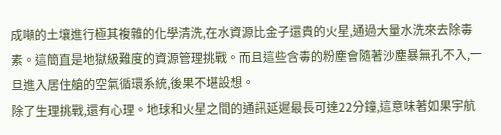成噸的土壤進行極其複雜的化學清洗,在水資源比金子還貴的火星,通過大量水洗來去除毒素。這簡直是地獄級難度的資源管理挑戰。而且這些含毒的粉塵會隨著沙塵暴無孔不入,一旦進入居住艙的空氣循環系統,後果不堪設想。
除了生理挑戰,還有心理。地球和火星之間的通訊延遲最長可達22分鐘,這意味著如果宇航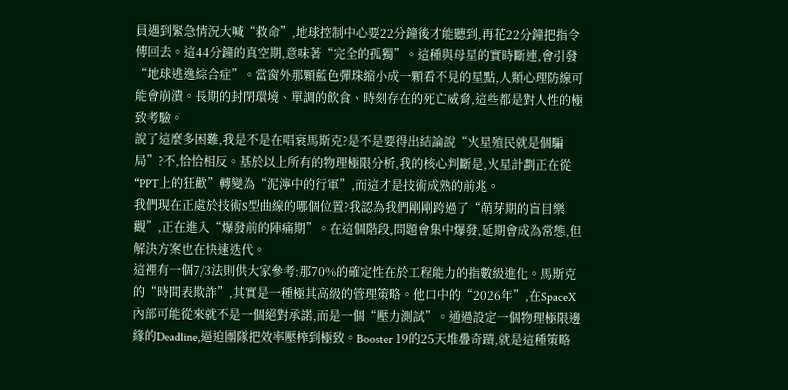員遇到緊急情況大喊“救命”,地球控制中心要22分鐘後才能聽到,再花22分鐘把指令傳回去。這44分鐘的真空期,意味著“完全的孤獨”。這種與母星的實時斷連,會引發“地球逃逸綜合症”。當窗外那顆藍色彈珠縮小成一顆看不見的星點,人類心理防線可能會崩潰。長期的封閉環境、單調的飲食、時刻存在的死亡威脅,這些都是對人性的極致考驗。
說了這麼多困難,我是不是在唱衰馬斯克?是不是要得出結論說“火星殖民就是個騙局”?不,恰恰相反。基於以上所有的物理極限分析,我的核心判斷是,火星計劃正在從“PPT上的狂歡”轉變為“泥濘中的行軍”,而這才是技術成熟的前兆。
我們現在正處於技術S型曲線的哪個位置?我認為我們剛剛跨過了“萌芽期的盲目樂觀”,正在進入“爆發前的陣痛期”。在這個階段,問題會集中爆發,延期會成為常態,但解決方案也在快速迭代。
這裡有一個7/3法則供大家參考:那70%的確定性在於工程能力的指數級進化。馬斯克的“時間表欺詐”,其實是一種極其高級的管理策略。他口中的“2026年”,在SpaceX內部可能從來就不是一個絕對承諾,而是一個“壓力測試”。通過設定一個物理極限邊緣的Deadline,逼迫團隊把效率壓榨到極致。Booster 19的25天堆疊奇蹟,就是這種策略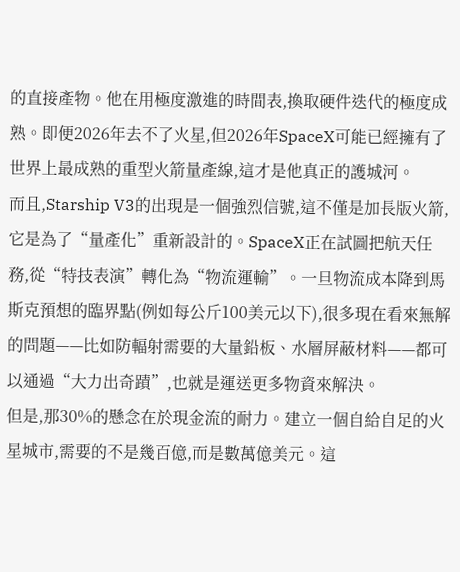的直接產物。他在用極度激進的時間表,換取硬件迭代的極度成熟。即便2026年去不了火星,但2026年SpaceX可能已經擁有了世界上最成熟的重型火箭量產線,這才是他真正的護城河。
而且,Starship V3的出現是一個強烈信號,這不僅是加長版火箭,它是為了“量產化”重新設計的。SpaceX正在試圖把航天任務,從“特技表演”轉化為“物流運輸”。一旦物流成本降到馬斯克預想的臨界點(例如每公斤100美元以下),很多現在看來無解的問題——比如防輻射需要的大量鉛板、水層屏蔽材料——都可以通過“大力出奇蹟”,也就是運送更多物資來解決。
但是,那30%的懸念在於現金流的耐力。建立一個自給自足的火星城市,需要的不是幾百億,而是數萬億美元。這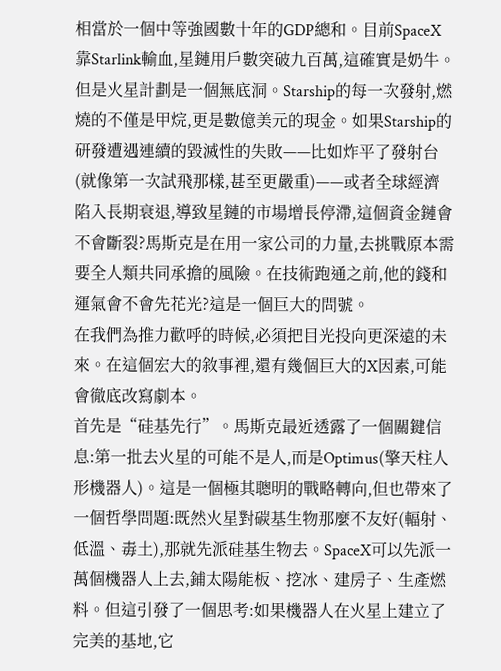相當於一個中等強國數十年的GDP總和。目前SpaceX靠Starlink輸血,星鏈用戶數突破九百萬,這確實是奶牛。但是火星計劃是一個無底洞。Starship的每一次發射,燃燒的不僅是甲烷,更是數億美元的現金。如果Starship的研發遭遇連續的毀滅性的失敗——比如炸平了發射台(就像第一次試飛那樣,甚至更嚴重)——或者全球經濟陷入長期衰退,導致星鏈的市場增長停滯,這個資金鏈會不會斷裂?馬斯克是在用一家公司的力量,去挑戰原本需要全人類共同承擔的風險。在技術跑通之前,他的錢和運氣會不會先花光?這是一個巨大的問號。
在我們為推力歡呼的時候,必須把目光投向更深遠的未來。在這個宏大的敘事裡,還有幾個巨大的X因素,可能會徹底改寫劇本。
首先是“硅基先行”。馬斯克最近透露了一個關鍵信息:第一批去火星的可能不是人,而是Optimus(擎天柱人形機器人)。這是一個極其聰明的戰略轉向,但也帶來了一個哲學問題:既然火星對碳基生物那麼不友好(輻射、低溫、毒土),那就先派硅基生物去。SpaceX可以先派一萬個機器人上去,鋪太陽能板、挖冰、建房子、生產燃料。但這引發了一個思考:如果機器人在火星上建立了完美的基地,它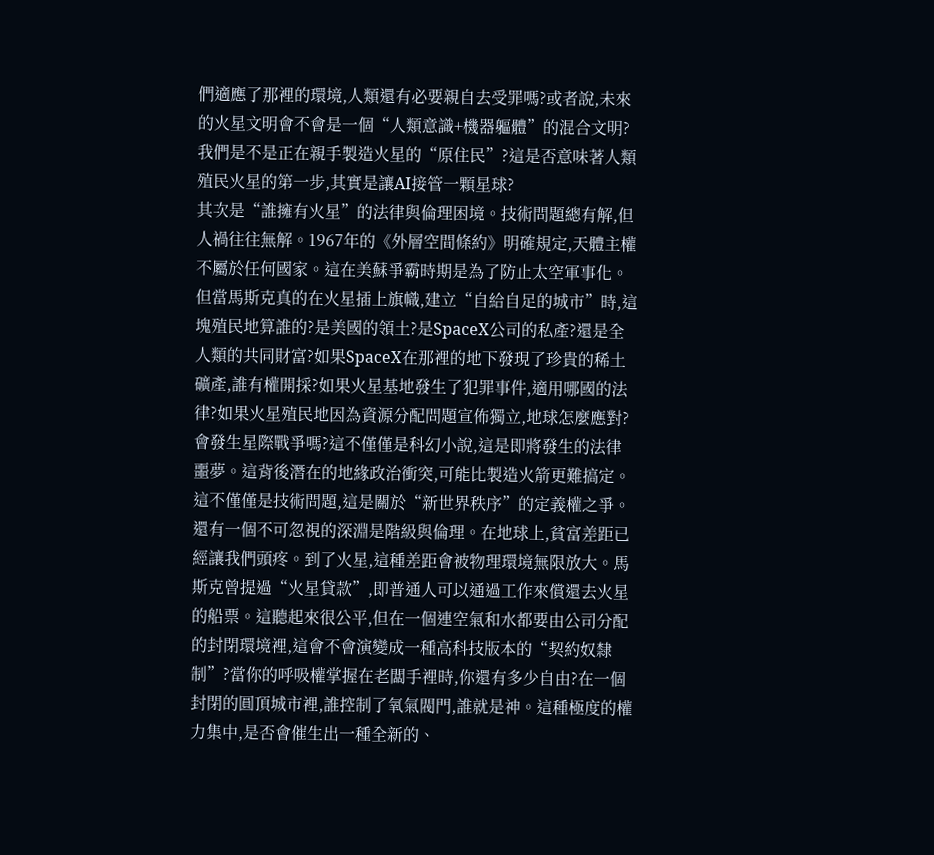們適應了那裡的環境,人類還有必要親自去受罪嗎?或者說,未來的火星文明會不會是一個“人類意識+機器軀體”的混合文明?我們是不是正在親手製造火星的“原住民”?這是否意味著人類殖民火星的第一步,其實是讓AI接管一顆星球?
其次是“誰擁有火星”的法律與倫理困境。技術問題總有解,但人禍往往無解。1967年的《外層空間條約》明確規定,天體主權不屬於任何國家。這在美蘇爭霸時期是為了防止太空軍事化。但當馬斯克真的在火星插上旗幟,建立“自給自足的城市”時,這塊殖民地算誰的?是美國的領土?是SpaceX公司的私產?還是全人類的共同財富?如果SpaceX在那裡的地下發現了珍貴的稀土礦產,誰有權開採?如果火星基地發生了犯罪事件,適用哪國的法律?如果火星殖民地因為資源分配問題宣佈獨立,地球怎麼應對?會發生星際戰爭嗎?這不僅僅是科幻小說,這是即將發生的法律噩夢。這背後潛在的地緣政治衝突,可能比製造火箭更難搞定。這不僅僅是技術問題,這是關於“新世界秩序”的定義權之爭。
還有一個不可忽視的深淵是階級與倫理。在地球上,貧富差距已經讓我們頭疼。到了火星,這種差距會被物理環境無限放大。馬斯克曾提過“火星貸款”,即普通人可以通過工作來償還去火星的船票。這聽起來很公平,但在一個連空氣和水都要由公司分配的封閉環境裡,這會不會演變成一種高科技版本的“契約奴隸制”?當你的呼吸權掌握在老闆手裡時,你還有多少自由?在一個封閉的圓頂城市裡,誰控制了氧氣閥門,誰就是神。這種極度的權力集中,是否會催生出一種全新的、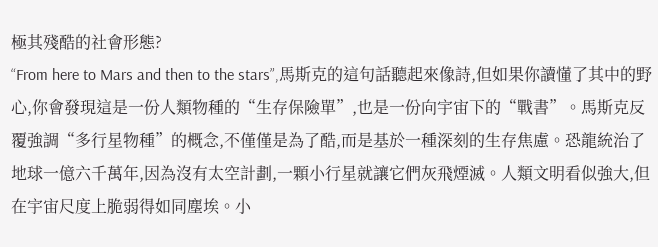極其殘酷的社會形態?
“From here to Mars and then to the stars”,馬斯克的這句話聽起來像詩,但如果你讀懂了其中的野心,你會發現這是一份人類物種的“生存保險單”,也是一份向宇宙下的“戰書”。馬斯克反覆強調“多行星物種”的概念,不僅僅是為了酷,而是基於一種深刻的生存焦慮。恐龍統治了地球一億六千萬年,因為沒有太空計劃,一顆小行星就讓它們灰飛煙滅。人類文明看似強大,但在宇宙尺度上脆弱得如同塵埃。小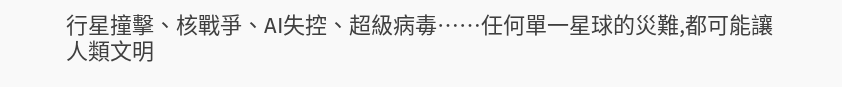行星撞擊、核戰爭、AI失控、超級病毒……任何單一星球的災難,都可能讓人類文明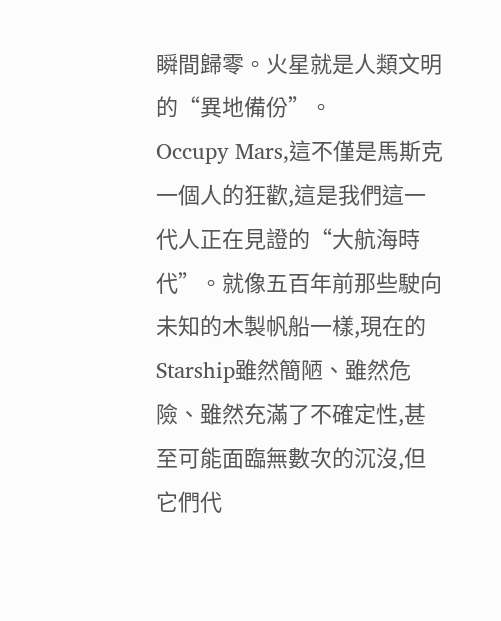瞬間歸零。火星就是人類文明的“異地備份”。
Occupy Mars,這不僅是馬斯克一個人的狂歡,這是我們這一代人正在見證的“大航海時代”。就像五百年前那些駛向未知的木製帆船一樣,現在的Starship雖然簡陋、雖然危險、雖然充滿了不確定性,甚至可能面臨無數次的沉沒,但它們代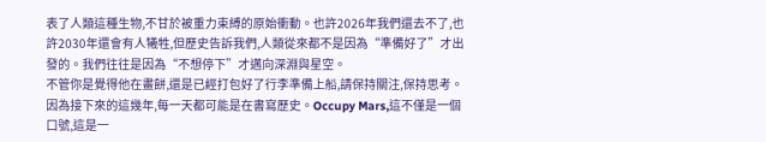表了人類這種生物,不甘於被重力束縛的原始衝動。也許2026年我們還去不了,也許2030年還會有人犧牲,但歷史告訴我們,人類從來都不是因為“準備好了”才出發的。我們往往是因為“不想停下”才邁向深淵與星空。
不管你是覺得他在畫餅,還是已經打包好了行李準備上船,請保持關注,保持思考。因為接下來的這幾年,每一天都可能是在書寫歷史。Occupy Mars,這不僅是一個口號,這是一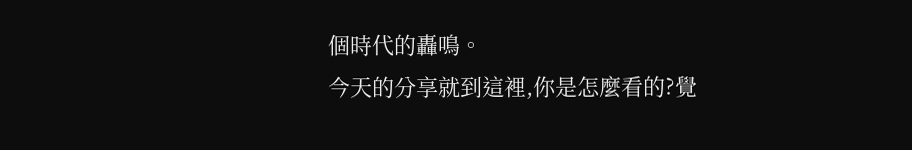個時代的轟鳴。
今天的分享就到這裡,你是怎麼看的?覺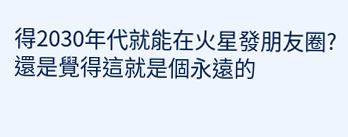得2030年代就能在火星發朋友圈?還是覺得這就是個永遠的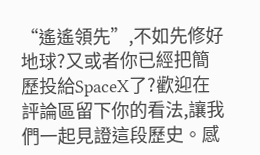“遙遙領先”,不如先修好地球?又或者你已經把簡歷投給SpaceX了?歡迎在評論區留下你的看法,讓我們一起見證這段歷史。感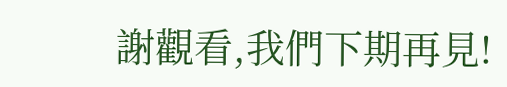謝觀看,我們下期再見!